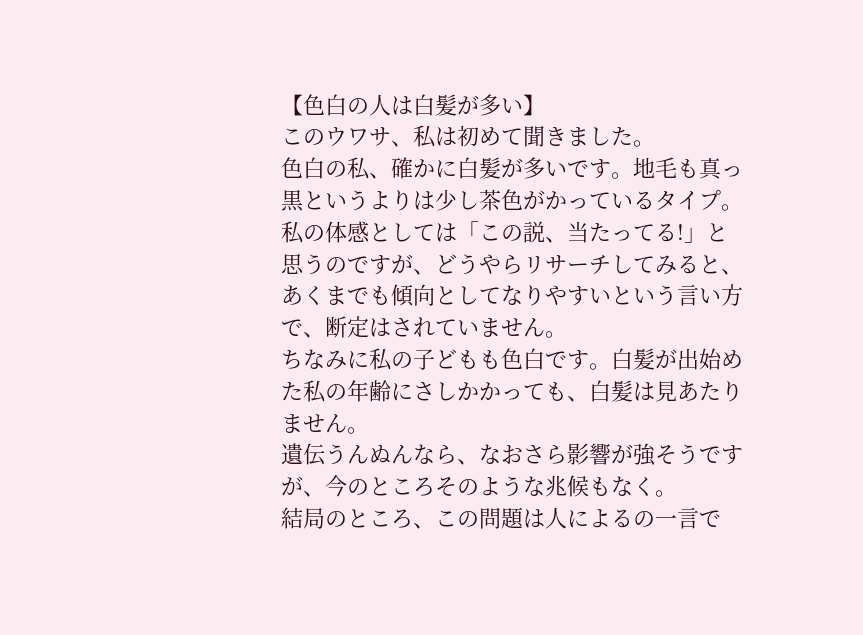【色白の人は白髪が多い】
このウワサ、私は初めて聞きました。
色白の私、確かに白髪が多いです。地毛も真っ黒というよりは少し茶色がかっているタイプ。
私の体感としては「この説、当たってる!」と思うのですが、どうやらリサーチしてみると、あくまでも傾向としてなりやすいという言い方で、断定はされていません。
ちなみに私の子どもも色白です。白髪が出始めた私の年齢にさしかかっても、白髪は見あたりません。
遺伝うんぬんなら、なおさら影響が強そうですが、今のところそのような兆候もなく。
結局のところ、この問題は人によるの一言で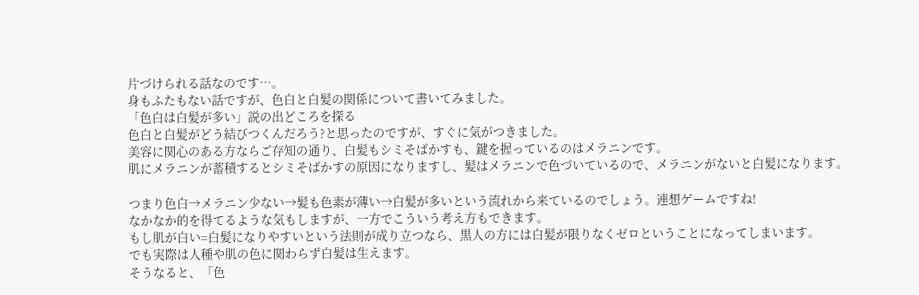片づけられる話なのです…。
身もふたもない話ですが、色白と白髪の関係について書いてみました。
「色白は白髪が多い」説の出どころを探る
色白と白髪がどう結びつくんだろう?と思ったのですが、すぐに気がつきました。
美容に関心のある方ならご存知の通り、白髪もシミそばかすも、鍵を握っているのはメラニンです。
肌にメラニンが蓄積するとシミそばかすの原因になりますし、髪はメラニンで色づいているので、メラニンがないと白髪になります。

つまり色白→メラニン少ない→髪も色素が薄い→白髪が多いという流れから来ているのでしょう。連想ゲームですね!
なかなか的を得てるような気もしますが、一方でこういう考え方もできます。
もし肌が白い=白髪になりやすいという法則が成り立つなら、黒人の方には白髪が限りなくゼロということになってしまいます。
でも実際は人種や肌の色に関わらず白髪は生えます。
そうなると、「色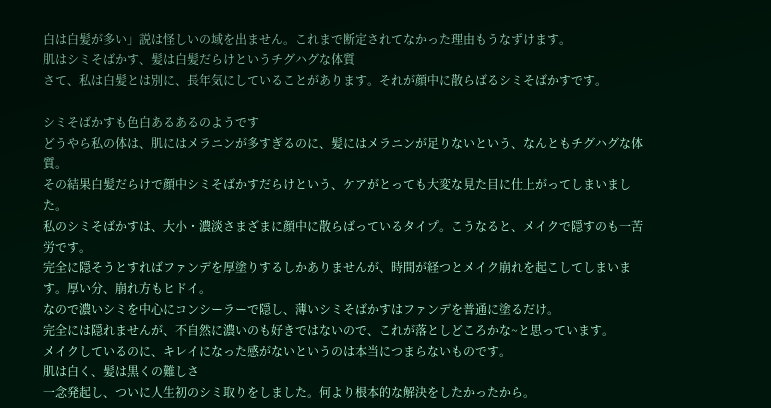白は白髪が多い」説は怪しいの域を出ません。これまで断定されてなかった理由もうなずけます。
肌はシミそばかす、髪は白髪だらけというチグハグな体質
さて、私は白髪とは別に、長年気にしていることがあります。それが顔中に散らばるシミそばかすです。

シミそばかすも色白あるあるのようです
どうやら私の体は、肌にはメラニンが多すぎるのに、髪にはメラニンが足りないという、なんともチグハグな体質。
その結果白髪だらけで顔中シミそばかすだらけという、ケアがとっても大変な見た目に仕上がってしまいました。
私のシミそばかすは、大小・濃淡さまざまに顔中に散らばっているタイプ。こうなると、メイクで隠すのも一苦労です。
完全に隠そうとすればファンデを厚塗りするしかありませんが、時間が経つとメイク崩れを起こしてしまいます。厚い分、崩れ方もヒドイ。
なので濃いシミを中心にコンシーラーで隠し、薄いシミそばかすはファンデを普通に塗るだけ。
完全には隠れませんが、不自然に濃いのも好きではないので、これが落としどころかな~と思っています。
メイクしているのに、キレイになった感がないというのは本当につまらないものです。
肌は白く、髪は黒くの難しさ
一念発起し、ついに人生初のシミ取りをしました。何より根本的な解決をしたかったから。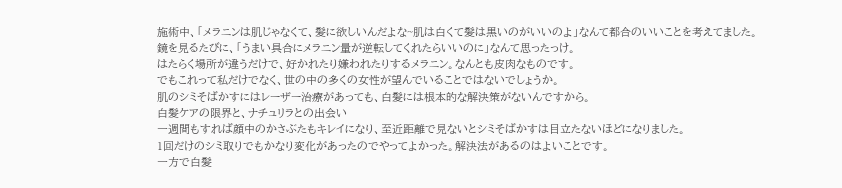施術中、「メラニンは肌じゃなくて、髪に欲しいんだよな~肌は白くて髪は黒いのがいいのよ」なんて都合のいいことを考えてました。
鏡を見るたびに、「うまい具合にメラニン量が逆転してくれたらいいのに」なんて思ったっけ。
はたらく場所が違うだけで、好かれたり嫌われたりするメラニン。なんとも皮肉なものです。
でもこれって私だけでなく、世の中の多くの女性が望んでいることではないでしょうか。
肌のシミそばかすにはレーザー治療があっても、白髪には根本的な解決策がないんですから。
白髪ケアの限界と、ナチュリラとの出会い
一週間もすれば顔中のかさぶたもキレイになり、至近距離で見ないとシミそばかすは目立たないほどになりました。
1回だけのシミ取りでもかなり変化があったのでやってよかった。解決法があるのはよいことです。
一方で白髪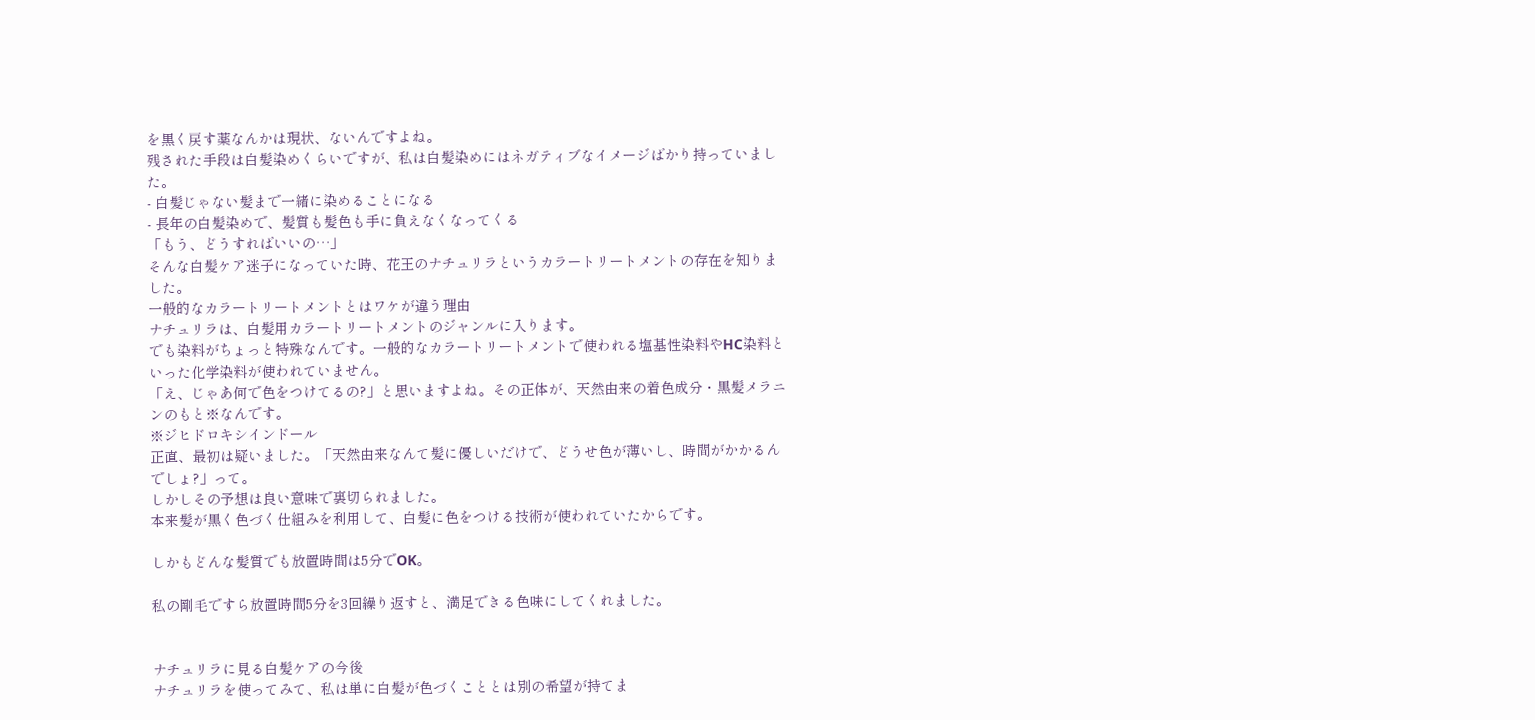を黒く戻す薬なんかは現状、ないんですよね。
残された手段は白髪染めくらいですが、私は白髪染めにはネガティブなイメージばかり持っていました。
- 白髪じゃない髪まで一緒に染めることになる
- 長年の白髪染めで、髪質も髪色も手に負えなくなってくる
「もう、どうすればいいの…」
そんな白髪ケア迷子になっていた時、花王のナチュリラというカラートリートメントの存在を知りました。
一般的なカラートリートメントとはワケが違う理由
ナチュリラは、白髪用カラートリートメントのジャンルに入ります。
でも染料がちょっと特殊なんです。一般的なカラートリートメントで使われる塩基性染料やHC染料といった化学染料が使われていません。
「え、じゃあ何で色をつけてるの?」と思いますよね。その正体が、天然由来の着色成分・黒髪メラニンのもと※なんです。
※ジヒドロキシインドール
正直、最初は疑いました。「天然由来なんて髪に優しいだけで、どうせ色が薄いし、時間がかかるんでしょ?」って。
しかしその予想は良い意味で裏切られました。
本来髪が黒く色づく仕組みを利用して、白髪に色をつける技術が使われていたからです。

しかもどんな髪質でも放置時間は5分でOK。

私の剛毛ですら放置時間5分を3回繰り返すと、満足できる色味にしてくれました。


ナチュリラに見る白髪ケアの今後
ナチュリラを使ってみて、私は単に白髪が色づくこととは別の希望が持てま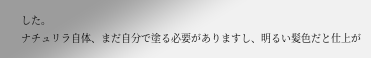した。
ナチュリラ自体、まだ自分で塗る必要がありますし、明るい髪色だと仕上が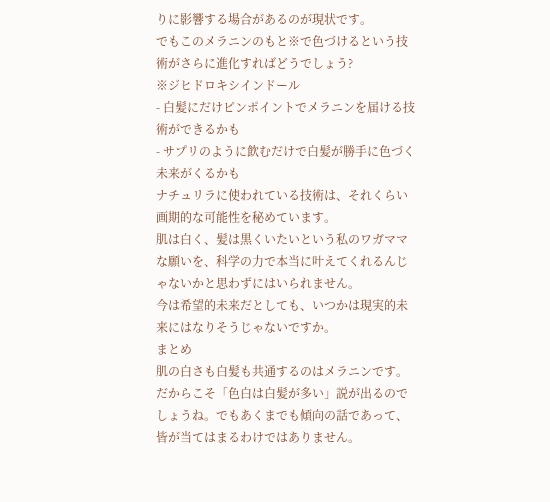りに影響する場合があるのが現状です。
でもこのメラニンのもと※で色づけるという技術がさらに進化すればどうでしょう?
※ジヒドロキシインドール
- 白髪にだけピンポイントでメラニンを届ける技術ができるかも
- サプリのように飲むだけで白髪が勝手に色づく未来がくるかも
ナチュリラに使われている技術は、それくらい画期的な可能性を秘めています。
肌は白く、髪は黒くいたいという私のワガママな願いを、科学の力で本当に叶えてくれるんじゃないかと思わずにはいられません。
今は希望的未来だとしても、いつかは現実的未来にはなりそうじゃないですか。
まとめ
肌の白さも白髪も共通するのはメラニンです。
だからこそ「色白は白髪が多い」説が出るのでしょうね。でもあくまでも傾向の話であって、皆が当てはまるわけではありません。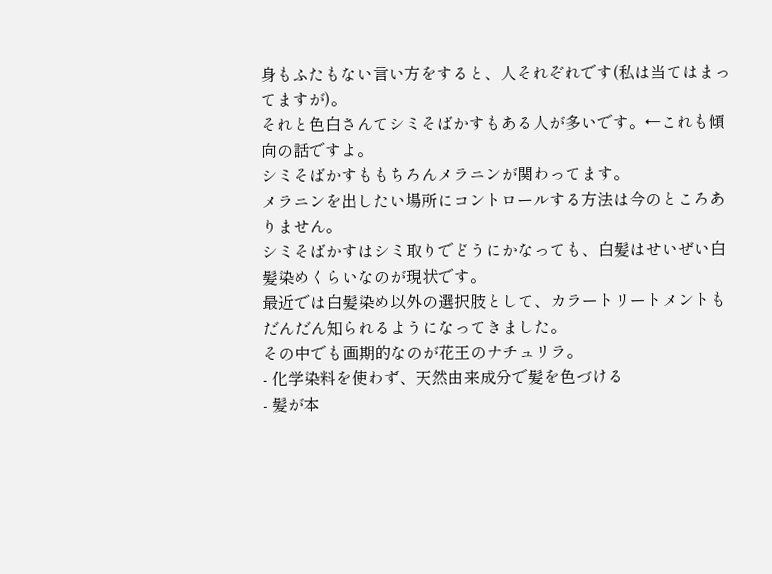身もふたもない言い方をすると、人それぞれです(私は当てはまってますが)。
それと色白さんてシミそばかすもある人が多いです。←これも傾向の話ですよ。
シミそばかすももちろんメラニンが関わってます。
メラニンを出したい場所にコントロールする方法は今のところありません。
シミそばかすはシミ取りでどうにかなっても、白髪はせいぜい白髪染めくらいなのが現状です。
最近では白髪染め以外の選択肢として、カラートリートメントもだんだん知られるようになってきました。
その中でも画期的なのが花王のナチュリラ。
- 化学染料を使わず、天然由来成分で髪を色づける
- 髪が本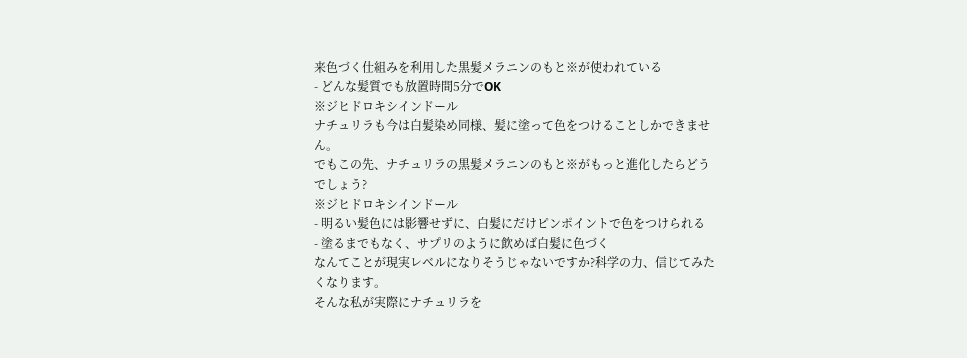来色づく仕組みを利用した黒髪メラニンのもと※が使われている
- どんな髪質でも放置時間5分でOK
※ジヒドロキシインドール
ナチュリラも今は白髪染め同様、髪に塗って色をつけることしかできません。
でもこの先、ナチュリラの黒髪メラニンのもと※がもっと進化したらどうでしょう?
※ジヒドロキシインドール
- 明るい髪色には影響せずに、白髪にだけピンポイントで色をつけられる
- 塗るまでもなく、サプリのように飲めば白髪に色づく
なんてことが現実レベルになりそうじゃないですか?科学の力、信じてみたくなります。
そんな私が実際にナチュリラを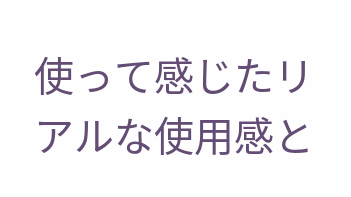使って感じたリアルな使用感と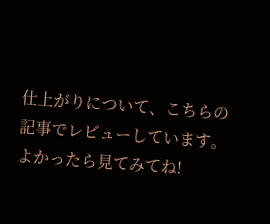仕上がりについて、こちらの記事でレビューしています。よかったら見てみてね!